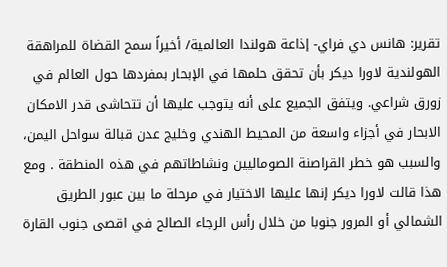تقرير: هانس دي فراي- إذاعة هولندا العالمية/ أخيراً سمح القضاة للمراهقة الهولندية لاورا ديكر بأن تحقق حلمها في الإبحار بمفردها حول العالم في زورق شراعي. ويتفق الجميع على أنه يتوجب عليها أن تتحاشى قدر الامكان الابحار في أجزاء واسعة من المحيط الهندي وخليج عدن قبالة سواحل اليمن، والسبب هو خطر القراصنة الصوماليين ونشاطاتهم في هذه المنطقة . ومع هذا قالت لاورا ديكر إنها عليها الاختيار في مرحلة ما بين عبور الطريق الشمالي أو المرور جنوبا من خلال رأس الرجاء الصالح في اقصى جنوب القارة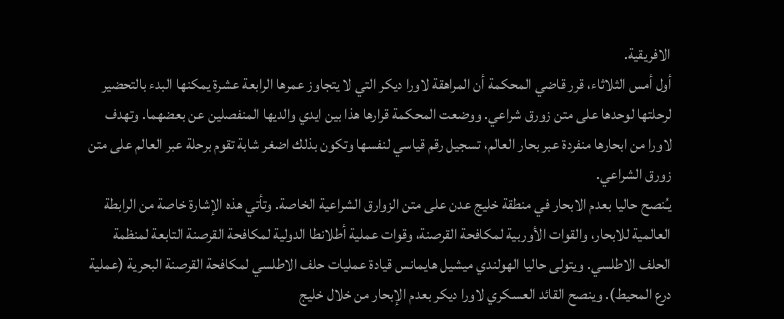الافريقية.
أول أمس الثلاثاء، قرر قاضي المحكمة أن المراهقة لاورا ديكر التي لا يتجاوز عمرها الرابعة عشرة يمكنها البدء بالتحضير لرحلتها لوحدها على متن زورق شراعي. ووضعت المحكمة قرارها هذا بين ايدي والديها المنفصلين عن بعضهما. وتهدف لاورا من ابحارها منفردة عبر بحار العالم، تسجيل رقم قياسي لنفسها وتكون بذلك اضغر شابة تقوم برحلة عبر العالم على متن زورق الشراعي.
يـُنصح حاليا بعدم الابحار في منطقة خليج عدن على متن الزوارق الشراعية الخاصة. وتأتي هذه الإشارة خاصة من الرابطة العالمية للابحار، والقوات الأوربية لمكافحة القرصنة، وقوات عملية أطلانطا الدولية لمكافحة القرصنة التابعة لمنظمة الحلف الاطلسي. ويتولى حاليا الهولندي ميشيل هايمانس قيادة عمليات حلف الاطلسي لمكافحة القرصنة البحرية (عملية درع المحيط). وينصح القائد العسكري لاورا ديكر بعدم الإبحار من خلال خليج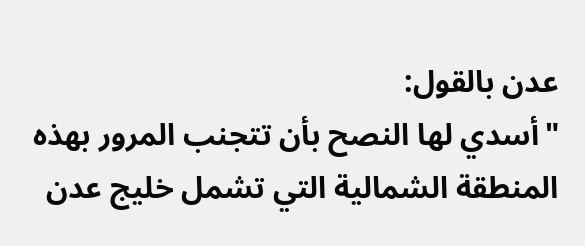عدن بالقول:
"أسدي لها النصح بأن تتجنب المرور بهذه المنطقة الشمالية التي تشمل خليج عدن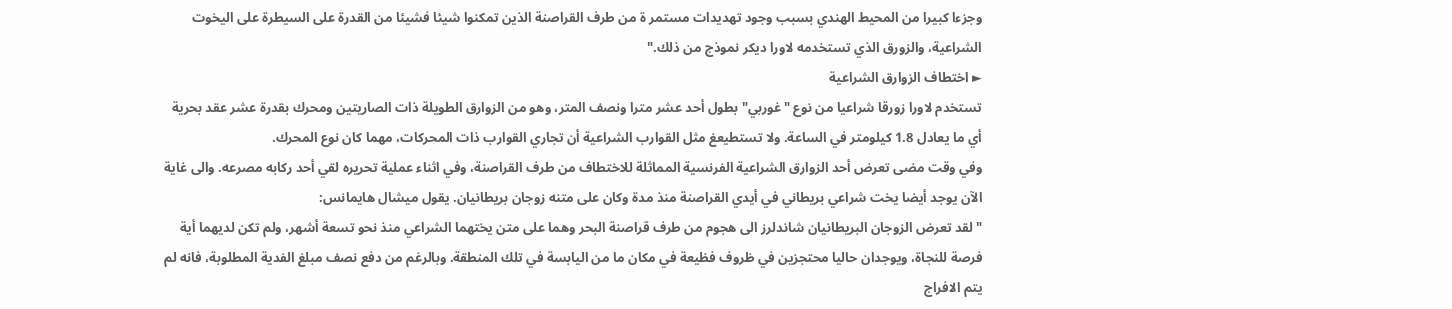وجزءا كبيرا من المحيط الهندي بسبب وجود تهديدات مستمر ة من طرف القراصنة الذين تمكنوا شيئا فشيئا من القدرة على السيطرة على اليخوت الشراعية، والزورق الذي تستخدمه لاورا ديكر نموذج من ذلك."
► اختطاف الزوارق الشراعية
تستخدم لاورا زورقا شراعيا من نوع "غوربي" بطول أحد عشر مترا ونصف المتر، وهو من الزوارق الطويلة ذات الصاريتين ومحرك بقدرة عشر عقد بحرية أي ما يعادل 1.8 كيلومتر في الساعة. ولا تستطيعغ مثل القوارب الشراعية أن تجاري القوارب ذات المحركات، مهما كان نوع المحرك.
وفي وقت مضى تعرض أحد الزوارق الشراعية الفرنسية المماثلة للاختطاف من طرف القراصنة، وفي اثناء عملية تحريره لقي أحد ركابه مصرعه. والى غاية الآن يوجد أيضا يخت شراعي بريطاني في أيدي القراصنة منذ مدة وكان على متنه زوجان بريطانيان. يقول ميشال هايمانس:
" لقد تعرض الزوجان البريطانيان شاندلرز الى هجوم من طرف قراصنة البحر وهما على متن يختهما الشراعي منذ نحو تسعة أشهر، ولم تكن لديهما أية فرصة للنجاة، ويوجدان حاليا محتجزين في ظروف فظيعة في مكان ما من اليابسة في تلك المنطقة. وبالرغم من دفع نصف مبلغ الفدية المطلوبة، فانه لم يتم الافراج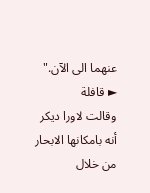عنهما الى الآن."
► قافلة
وقالت لاورا ديكر أنه بامكانها الابحار من خلال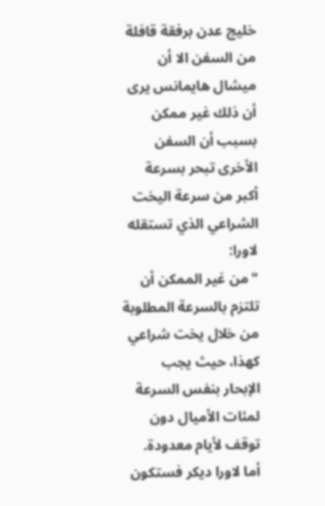خليج عدن برفقة قافلة من السفن الا أن ميشال هايمانس يرى أن ذلك غير ممكن بسبب أن السفن الأخرى تبحر بسرعة أكبر من سرعة اليخت الشراعي الذي تستقله لاورا:
"من غير الممكن أن تلتزم بالسرعة المطلوبة من خلال يخت شراعي كهذا، حيث يجب الإبحار بنفس السرعة لمئات الأميال دون توقف لأيام معدودة. أما لاورا ديكر فستكون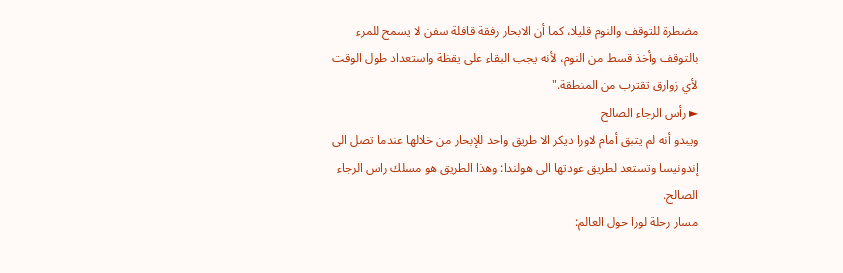مضطرة للتوقف والنوم قليلا، كما أن الابحار رفقة قافلة سفن لا يسمح للمرء بالتوقف وأخذ قسط من النوم، لأنه يجب البقاء على يقظة واستعداد طول الوقت لأي زوارق تقترب من المنطقة."
► رأس الرجاء الصالح
ويبدو أنه لم يتبق أمام لاورا ديكر الا طريق واحد للإبحار من خلالها عندما تصل الى إندونيسا وتستعد لطريق عودتها الى هولندا: وهذا الطريق هو مسلك راس الرجاء الصالح.
مسار رحلة لورا حول العالم: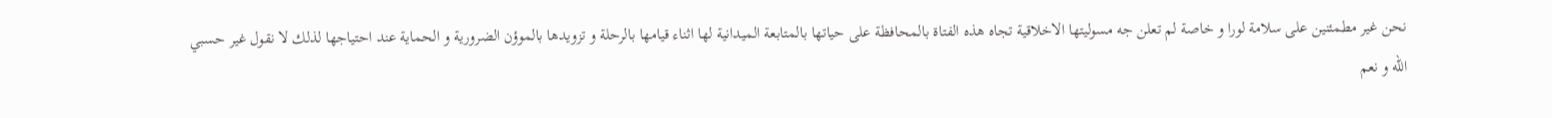نحن غير مطمئنين على سلامة لورا و خاصة لم تعلن جه مسوليتها الاخلاقية تجاه هذه الفتاة بالمحافظة على حياتها بالمتابعة الميدانية لها اثناء قيامها بالرحلة و تزويدها بالموؤن الضرورية و الحماية عند احتياجها لذلك لا نقول غير حسبي الله و نعم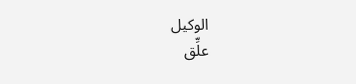الوكيل
علِّق